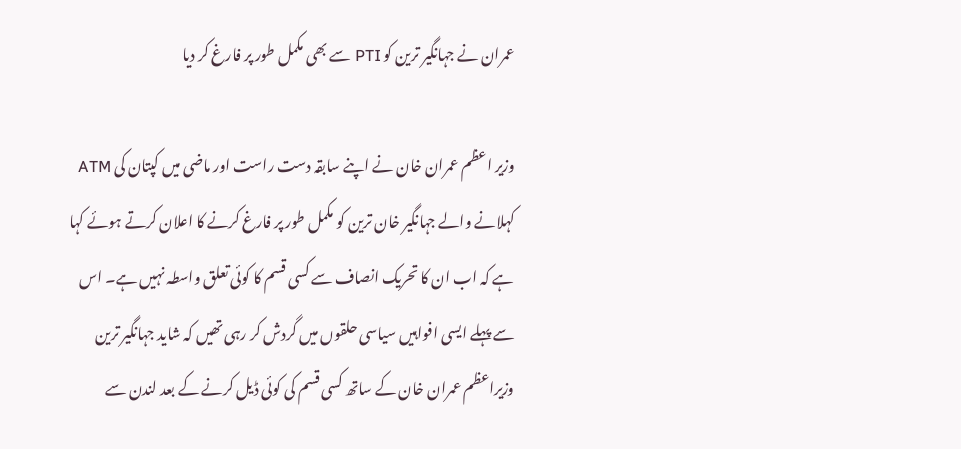عمران نے جہانگیر ترین کو PTI سے بھی مکمل طور پر فارغ کر دیا

وزیر اعظم عمران خان نے اپنے سابقہ دست راست اور ماضی میں کپتان کی ATM کہلانے والے جہانگیر خان ترین کو مکمل طور پر فارغ کرنے کا اعلان کرتے ہوئے کہا ہے کہ اب ان کا تحریک انصاف سے کسی قسم کا کوئی تعلق واسطہ نہیں ہے۔ اس سے پہلے ایسی افواہیں سیاسی حلقوں میں گردش کر رہی تھیں کہ شاید جہانگیر ترین وزیراعظم عمران خان کے ساتھ کسی قسم کی کوئی ڈیل کرنے کے بعد لندن سے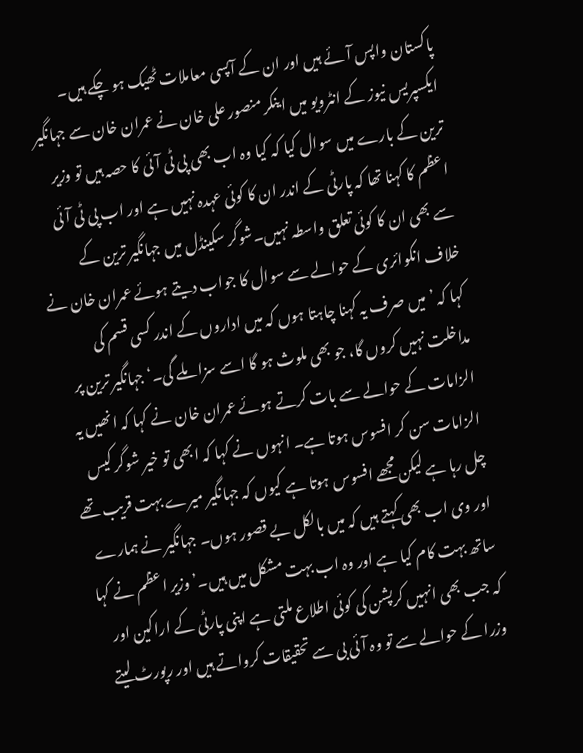پاکستان واپس آئے ہیں اور ان کے آپسی معاملات ٹھیک ہو چکے ہیں۔
ایکسپریس نیوز کے انٹرویو میں اینکر منصور علی خان نے عمران خان سے جہانگیر ترین کے بارے میں سوال کیا کہ کیا وہ اب بھی پی ٹی آئی کا حصہ ہیں تو وزیر اعظم کا کہنا تھا کہ پارٹی کے اندر ان کا کوئی عہدہ نہیں ہے اور اب پی ٹی آئی سے بھی ان کا کوئی تعلق واسطہ نہیں۔شوگر سکینڈل میں جہانگیر ترین کے خلاف انکوائری کے حوالے سے سوال کا جواب دیتے ہوئے عمران خان نے کہا کہ ’میں صرف یہ کہنا چاہتا ہوں کہ میں اداروں کے اندر کسی قسم کی مداخلت نہیں کروں گا، جو بھی ملوث ہو گا اسے سزا ملے گی۔‘ جہانگیر ترین پر الزامات کے حوالے سے بات کرتے ہوئے عمران خان نے کہا کہ انھیں یہ الزامات سن کر افسوس ہوتا ہے۔ انہوں نے کہا کہ ابھی تو خیر شوگر کیس چل رہا ہے لیکن مجھے افسوس ہوتا ہے کیوں کہ جہانگیر میرے بہت قریب تھے اور وی اب بھی کہتے ہیں کہ میں بالکل بے قصور ہوں۔ جہانگیر نے ہمارے ساتھ بہت کام کیا ہے اور وہ اب بہت مشکل میں ہیں۔’ وزیر اعظم نے کہا کہ جب بھی انہیں کرپشن کی کوئی اطلاع ملتی ہے اپنی پارٹی کے اراکین اور وزرا کے حوالے سے تو وہ آئی بی سے تحقیقات کرواتے ہیں اور رپورٹ لیتے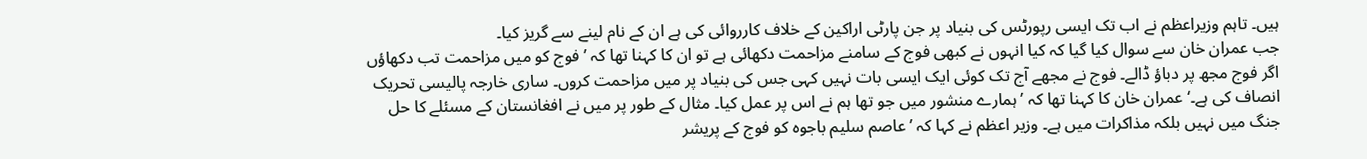ہیں۔ تاہم وزیراعظم نے اب تک ایسی رپورٹس کی بنیاد پر جن پارٹی اراکین کے خلاف کارروائی کی ہے ان کے نام لینے سے گریز کیا۔
جب عمران خان سے سوال کیا گیا کہ کیا انہوں نے کبھی فوج کے سامنے مزاحمت دکھائی ہے تو ان کا کہنا تھا کہ ’فوج کو میں مزاحمت تب دکھاؤں اگر فوج مجھ پر دباؤ ڈالے۔ فوج نے مجھے آج تک کوئی ایک ایسی بات نہیں کہی جس کی بنیاد پر میں مزاحمت کروں۔ ساری خارجہ پالیسی تحریک انصاف کی ہے۔‘ عمران خان کا کہنا تھا کہ ’ہمارے منشور میں جو تھا ہم نے اس پر عمل کیا۔ مثال کے طور پر میں نے افغانستان کے مسئلے کا حل جنگ میں نہیں بلکہ مذاکرات میں ہے۔ وزیر اعظم نے کہا کہ ’عاصم سلیم باجوہ کو فوج کے پریشر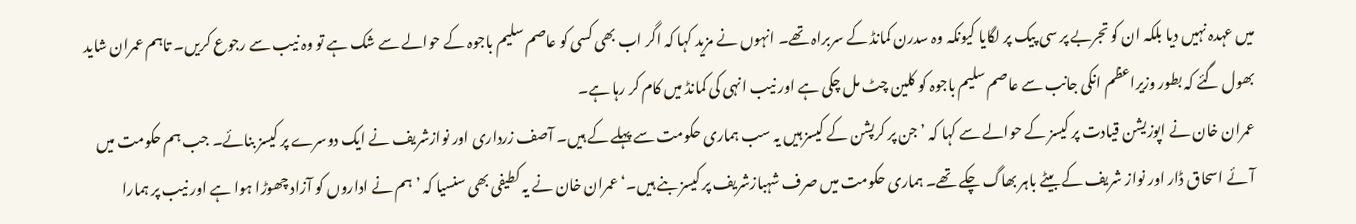میں عہدہ نہیں دیا بلکہ ان کو تجربے پر سی پیک پر لگایا کیونکہ وہ سدرن کمانڈ کے سربراہ تھے۔ انہوں نے مزید کہا کہ اگر اب بھی کسی کو عاصم سلیم باجوہ کے حوالے سے شک ہے تو وہ نیب سے رجوع کریں۔ تاہم عمران شاید بھول گئے کہ بطور وزیراعظم انکی جانب سے عاصم سلیم باجوہ کو کلین چٹ مل چکی ہے اور نیب انہی کی کمانڈ میں کام کر رہا ہے۔
عمران خان نے اپوزیشن قیادت پر کیسز کے حوالے سے کہا کہ ’جن پر کرپشن کے کیسز ہیں یہ سب ہماری حکومت سے پہلے کے ہیں۔ آصف زرداری اور نوازشریف نے ایک دوسرے پر کیسز بنائے۔ جب ہم حکومت میں آئے اسحاق ڈار اور نواز شریف کے بیٹے باہر بھاگ چکے تھے۔ ہماری حکومت میں صرف شہبازشریف پر کیسز بنے ہیں۔‘ عمران خان نے یہ کطیفی بھی سنسیا کہ ’ہم نے اداروں کو آزاد چھوڑا ہوا ہے اور نیب پر ہمارا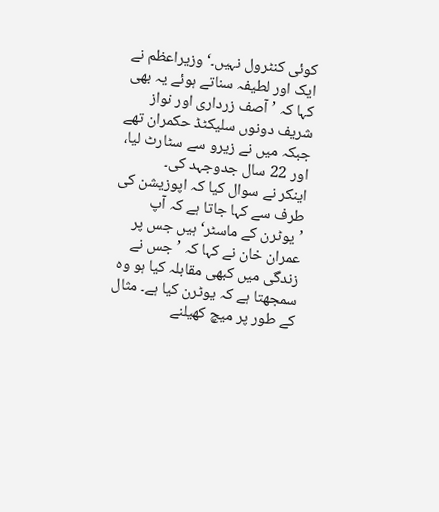کوئی کنٹرول نہیں۔‘ وزیراعظم نے ایک اور لطیفہ سناتے ہوئے یہ بھی کہا کہ ’آصف زرداری اور نواز شریف دونوں سلیکٹڈ حکمران تھے جبکہ میں نے زیرو سے سٹارٹ لیا، اور 22 سال جدوجہد کی۔
اینکر نے سوال کیا کہ اپوزیشن کی طرف سے کہا جاتا ہے کہ آپ ’یوٹرن کے ماسٹر‘ ہیں جس پر عمران خان نے کہا کہ ’جس نے زندگی میں کبھی مقابلہ کیا ہو وہ سمجھتا ہے کہ یوٹرن کیا ہے۔ مثال کے طور پر میچ کھیلنے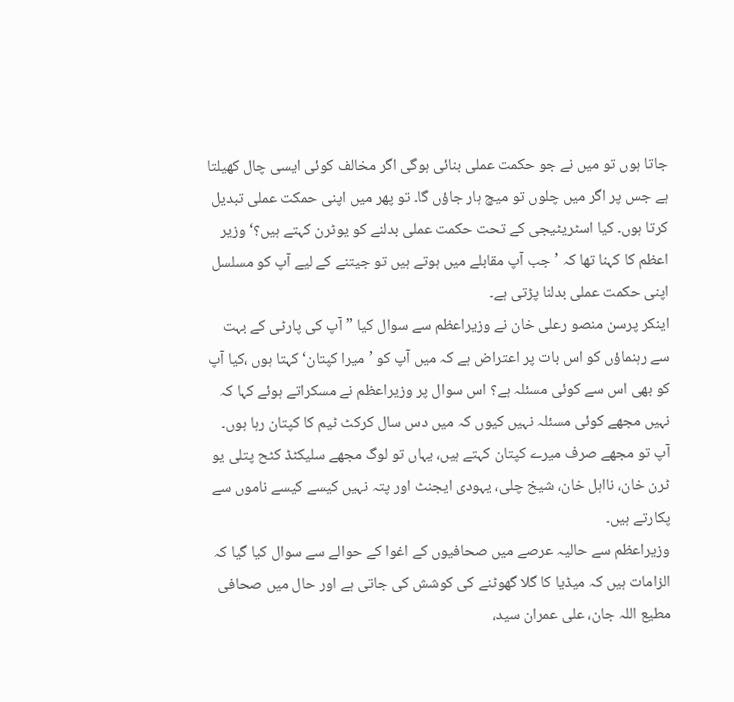جاتا ہوں تو میں نے جو حکمت عملی بنائی ہوگی اگر مخالف کوئی ایسی چال کھیلتا ہے جس پر اگر میں چلوں تو میچ ہار جاؤں گا۔ تو پھر میں اپنی حمکت عملی تبدیل کرتا ہوں۔ کیا اسٹریٹیجی کے تحت حکمت عملی بدلنے کو یوٹرن کہتے ہیں؟‘ وزیر اعظم کا کہنا تھا کہ ’جب آپ مقابلے میں ہوتے ہیں تو جیتنے کے لیے آپ کو مسلسل اپنی حکمت عملی بدلنا پڑتی ہے۔
اینکر پرسن منصو رعلی خان نے وزیراعظم سے سوال کیا ”آپ کی پارٹی کے بہت سے رہنماؤں کو اس بات پر اعتراض ہے کہ میں آپ کو ’میرا کپتان‘ کہتا ہوں ،کیا آپ کو بھی اس سے کوئی مسئلہ ہے؟ اس سوال پر وزیراعظم نے مسکراتے ہوئے کہا کہ نہیں مجھے کوئی مسئلہ نہیں کیوں کہ میں دس سال کرکٹ ٹیم کا کپتان رہا ہوں۔ آپ تو مجھے صرف میرے کپتان کہتے ہیں، یہاں تو لوگ مجھے سلیکٹڈ کٹح پتلی یو ٹرن خان، نااہل خان، شیخ چلی، یہودی ایجنٹ اور پتہ نہیں کیسے کیسے ناموں سے پکارتے ہیں۔
وزیراعظم سے حالیہ عرصے میں صحافیوں کے اغوا کے حوالے سے سوال کیا گیا کہ الزامات ہیں کہ میڈیا کا گلا گھوٹنے کی کوشش کی جاتی ہے اور حال میں صحافی مطیع اللہ جان، علی عمران سید،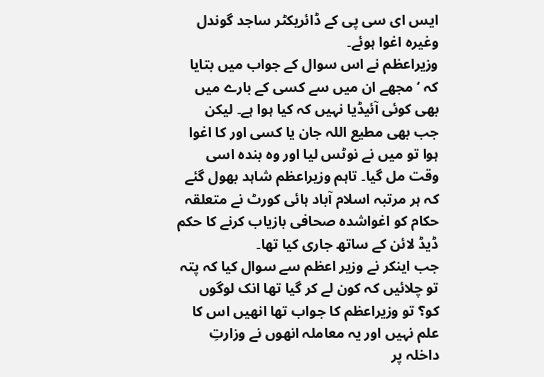ایس ای سی پی کے ڈائریکٹر ساجد گوندل وغیرہ اغوا ہوئے۔
وزیراعظم نے اس سوال کے جواب میں بتایا کہ ‘مجھے ان میں سے کسی کے بارے میں بھی کوئی آئیڈیا نہیں کہ کیا ہوا ہے۔ لیکن جب بھی مطیع اللہ جان یا کسی اور کا اغوا ہوا تو میں نے نوٹس لیا اور وہ بندہ اسی وقت مل گیا۔ تاہم وزیراعظم شاہد بھول گئے کہ ہر مرتبہ اسلام آباد ہائی کورٹ نے متعلقہ حکام کو اغواشدہ صحافی بازیاب کرنے کا حکم ڈیڈ لائن کے ساتھ جاری کیا تھا۔
جب اینکر نے وزیر اعظم سے سوال کیا کہ پتہ تو چلائیں کہ کون لے کر گیا تھا انک لوگوں کو؟ تو وزیراعظم کا جواب تھا انھیں اس کا علم نہیں اور یہ معاملہ انھوں نے وزارتِ داخلہ پر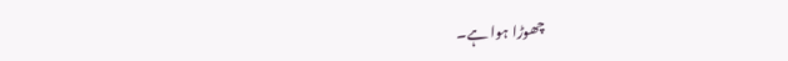چھوڑا ہوا ہے۔